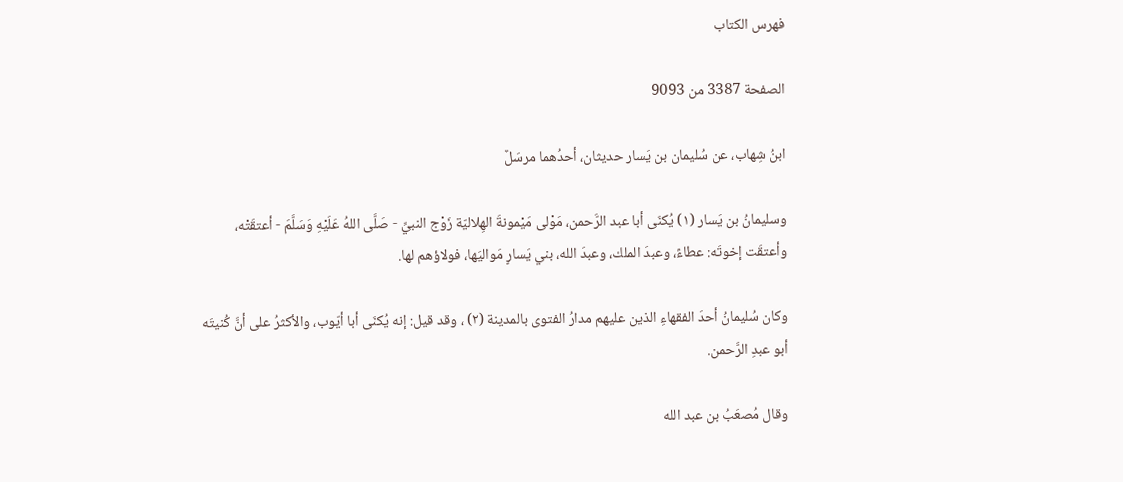فهرس الكتاب

الصفحة 3387 من 9093

ابنُ شِهاب، عن سُليمان بن يَسار حديثان، أحدُهما مرسَلٌ

وسليمانُ بن يَسار (١) يُكنَى أبا عبد الرَّحمن، مَوْلى مَيْمونةَ الهِلاليّة زَوْج النبيِّ - صَلَّى اللهُ عَلَيْهِ وَسَلَّمَ - أعتقَتْه، وأعتقَت إخوتَه: عطاءً، وعبدَ الملك، وعبدَ الله، بني يَسارٍ مَواليَها، فولاؤهم لها.

وكان سُليمانُ أحدَ الفقهاءِ الذين عليهم مدارُ الفتوى بالمدينة (٢) ، وقد قيل: إنه يُكنَى أبا أيّوب، والأكثرُ على أنَّ كُنيتَه أبو عبدِ الرَّحمن.

وقال مُصعَبُ بن عبد الله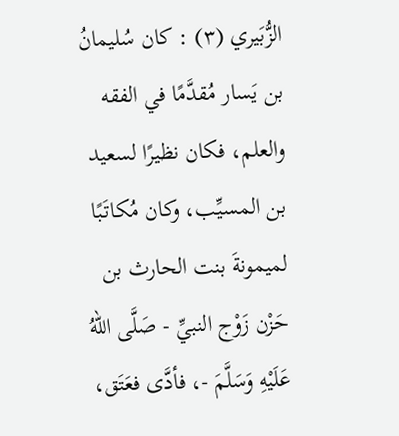الزُّبَيري (٣) : كان سُليمانُ بن يَسار مُقدَّمًا في الفقه والعلم، فكان نظيرًا لسعيد بن المسيِّب، وكان مُكاتَبًا لميمونةَ بنت الحارث بن حَزْن زَوْج النبيِّ - صَلَّى اللهُ عَلَيْهِ وَسَلَّمَ -، فأدَّى فعَتَق،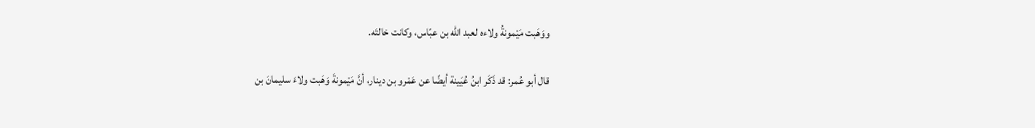ووَهَبت مَيْمونةُ ولاءه لعبد الله بن عبّاس، وكانت خالتَه.

قال أبو عُمر: قد ذَكَر ابنُ عُيَينة أيضًا عن عَمْرو بن دينار، أنَّ مَيْمونةَ وَهَبت ولاءَ سليمانَ بن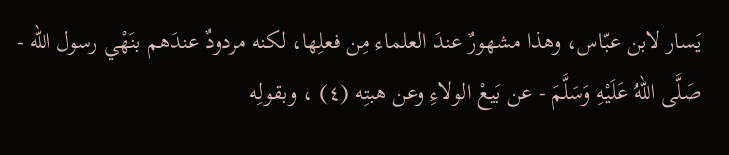يَسار لابن عبّاس، وهذا مشهورٌ عندَ العلماء مِن فعلِها، لكنه مردودٌ عندَهم بنَهْي رسول الله - صَلَّى اللهُ عَلَيْهِ وَسَلَّمَ - عن بَيعْ الولاءِ وعن هبتِه (٤) ، وبقولِه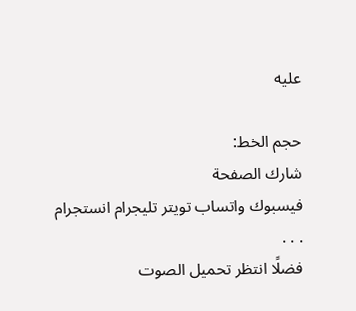عليه

حجم الخط:
شارك الصفحة
فيسبوك واتساب تويتر تليجرام انستجرام
. . .
فضلًا انتظر تحميل الصوت